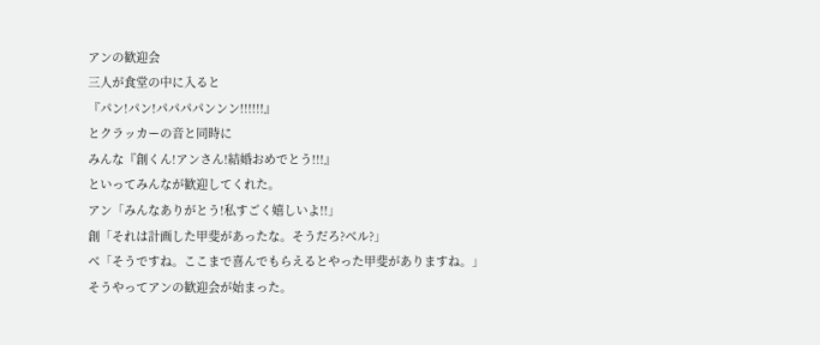アンの歓迎会
三人が食堂の中に入ると
『パン!パン!パパパパンンン!!!!!!』
とクラッカーの音と同時に
みんな『創くん!アンさん!結婚おめでとう!!!』
といってみんなが歓迎してくれた。
アン「みんなありがとう!私すごく嬉しいよ!!」
創「それは計画した甲斐があったな。そうだろ?ベル?」
ベ「そうですね。ここまで喜んでもらえるとやった甲斐がありますね。」
そうやってアンの歓迎会が始まった。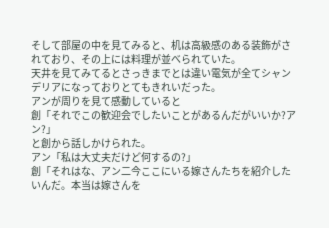そして部屋の中を見てみると、机は高級感のある装飾がされており、その上には料理が並べられていた。
天井を見てみてるとさっきまでとは違い電気が全てシャンデリアになっておりとてもきれいだった。
アンが周りを見て感動していると
創「それでこの歓迎会でしたいことがあるんだがいいか?アン?」
と創から話しかけられた。
アン「私は大丈夫だけど何するの?」
創「それはな、アン二今ここにいる嫁さんたちを紹介したいんだ。本当は嫁さんを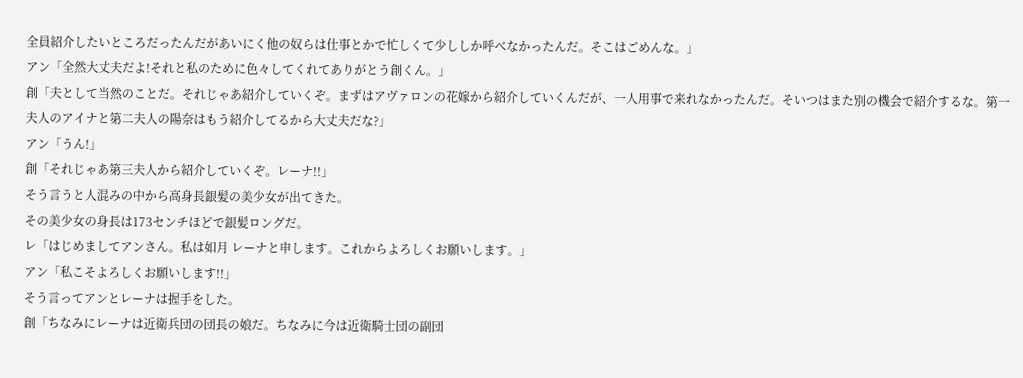全員紹介したいところだったんだがあいにく他の奴らは仕事とかで忙しくて少ししか呼べなかったんだ。そこはごめんな。」
アン「全然大丈夫だよ!それと私のために色々してくれてありがとう創くん。」
創「夫として当然のことだ。それじゃあ紹介していくぞ。まずはアヴァロンの花嫁から紹介していくんだが、一人用事で来れなかったんだ。そいつはまた別の機会で紹介するな。第一夫人のアイナと第二夫人の陽奈はもう紹介してるから大丈夫だな?」
アン「うん!」
創「それじゃあ第三夫人から紹介していくぞ。レーナ!!」
そう言うと人混みの中から高身長銀髪の美少女が出てきた。
その美少女の身長は173センチほどで銀髪ロングだ。
レ「はじめましてアンさん。私は如月 レーナと申します。これからよろしくお願いします。」
アン「私こそよろしくお願いします!!」
そう言ってアンとレーナは握手をした。
創「ちなみにレーナは近衛兵団の団長の娘だ。ちなみに今は近衛騎士団の副団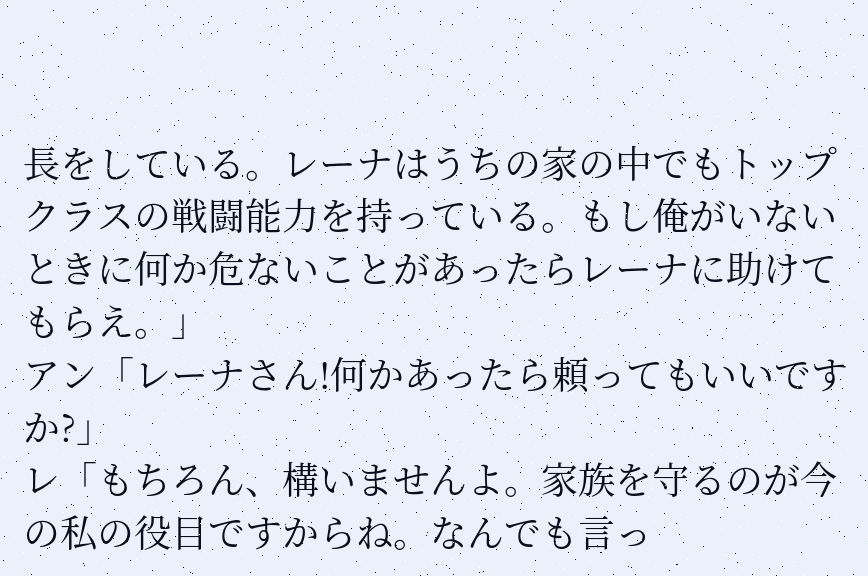長をしている。レーナはうちの家の中でもトップクラスの戦闘能力を持っている。もし俺がいないときに何か危ないことがあったらレーナに助けてもらえ。」
アン「レーナさん!何かあったら頼ってもいいですか?」
レ「もちろん、構いませんよ。家族を守るのが今の私の役目ですからね。なんでも言っ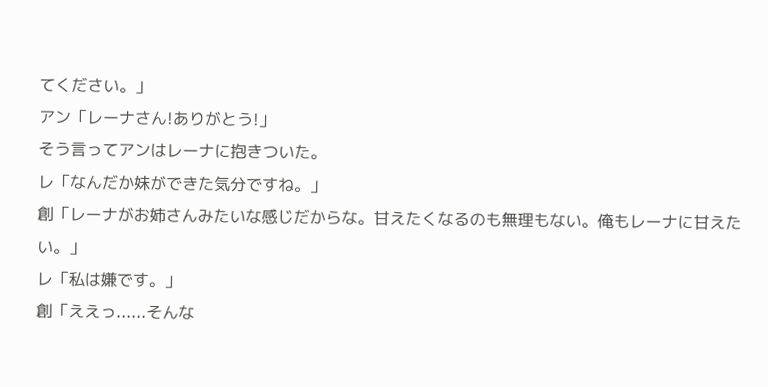てください。」
アン「レーナさん!ありがとう!」
そう言ってアンはレーナに抱きついた。
レ「なんだか妹ができた気分ですね。」
創「レーナがお姉さんみたいな感じだからな。甘えたくなるのも無理もない。俺もレーナに甘えたい。」
レ「私は嫌です。」
創「ええっ......そんな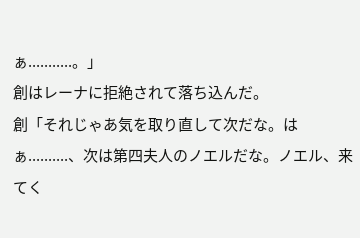ぁ...........。」
創はレーナに拒絶されて落ち込んだ。
創「それじゃあ気を取り直して次だな。はぁ..........、次は第四夫人のノエルだな。ノエル、来てく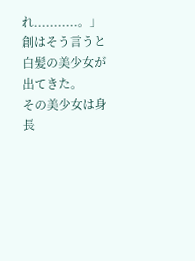れ...........。」
創はそう言うと白髪の美少女が出てきた。
その美少女は身長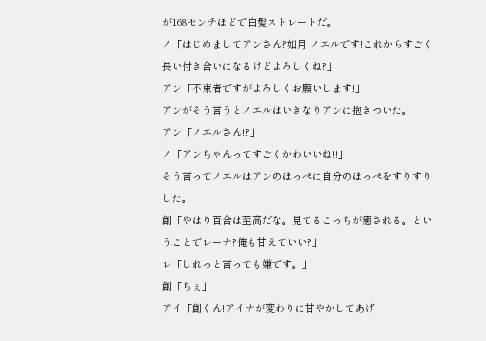が168センチほどで白髪ストレートだ。
ノ「はじめましてアンさん?如月 ノエルです!これからすごく長い付き合いになるけどよろしくね?」
アン「不束者ですがよろしくお願いします!」
アンがそう言うとノエルはいきなりアンに抱きついた。
アン「ノエルさん!?」
ノ「アンちゃんってすごくかわいいね!!」
そう言ってノエルはアンのほっぺに自分のほっぺをすりすりした。
創「やはり百合は至高だな。見てるこっちが癒される。ということでレーナ?俺も甘えていい?」
レ「しれっと言っても嫌です。」
創「ちぇ」
アイ「創くん!アイナが変わりに甘やかしてあげ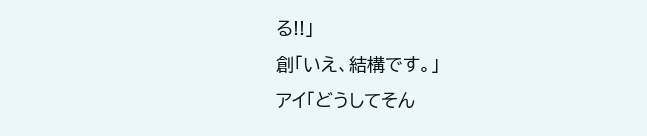る!!」
創「いえ、結構です。」
アイ「どうしてそん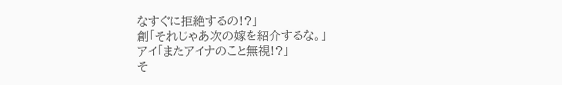なすぐに拒絶するの!?」
創「それじゃあ次の嫁を紹介するな。」
アイ「またアイナのこと無視!?」
そ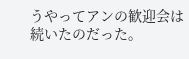うやってアンの歓迎会は続いたのだった。